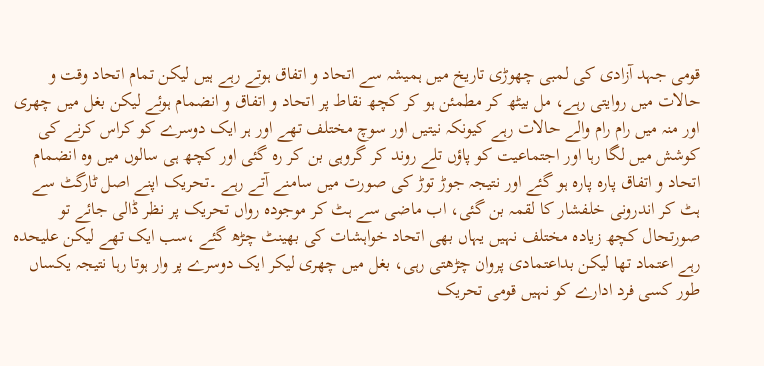قومی جہد آزادی کی لمبی چھوڑی تاریخ میں ہمیشہ سے اتحاد و اتفاق ہوتے رہے ہیں لیکن تمام اتحاد وقت و حالات میں روایتی رہے، مل بیٹھ کر مطمئن ہو کر کچھ نقاط پر اتحاد و اتفاق و انضمام ہوئے لیکن بغل میں چھری اور منہ میں رام رام والے حالات رہے کیونکہ نیتیں اور سوچ مختلف تھے اور ہر ایک دوسرے کو کراس کرنے کی کوشش میں لگا رہا اور اجتماعیت کو پاؤں تلے روند کر گروہی بن کر رہ گئی اور کچھ ہی سالوں میں وہ انضمام اتحاد و اتفاق پارہ پارہ ہو گئے اور نتیجہ جوڑ توڑ کی صورت میں سامنے آتے رہے ۔تحریک اپنے اصل ٹارگٹ سے ہٹ کر اندرونی خلفشار کا لقمہ بن گئی، اب ماضی سے ہٹ کر موجودہ رواں تحریک پر نظر ڈالی جائے تو صورتحال کچھ زیادہ مختلف نہیں یہاں بھی اتحاد خواہشات کی بھینٹ چڑھ گئے ،سب ایک تھے لیکن علیحدہ رہے اعتماد تھا لیکن بداعتمادی پروان چڑھتی رہی، بغل میں چھری لیکر ایک دوسرے پر وار ہوتا رہا نتیجہ یکساں طور کسی فرد ادارے کو نہیں قومی تحریک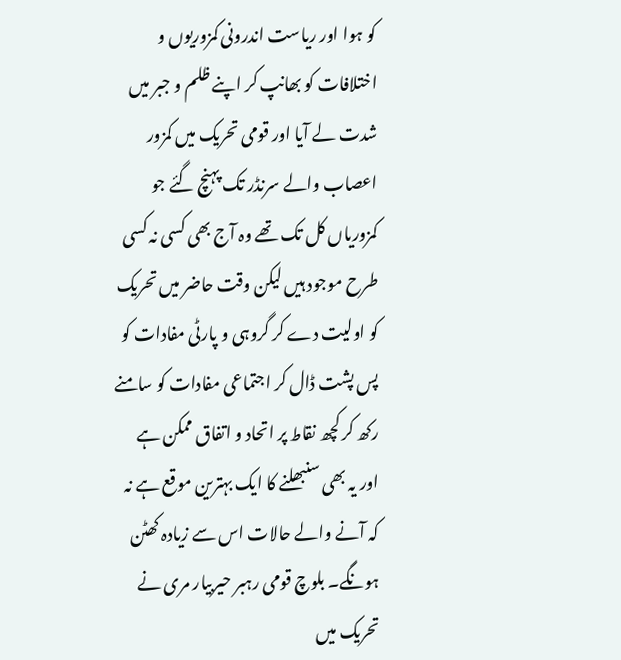کو ہوا اور ریاست اندرونی کمزوریوں و اختلافات کو بھانپ کر اپنے ظلم و جبر میں شدت لے آیا اور قومی تحریک میں کمزور اعصاب والے سرنڈر تک پہنچ گئے جو کمزوریاں کل تک تھے وہ آج بھی کسی نہ کسی طرح موجود ہیں لیکن وقت حاضر میں تحریک کو اولیت دے کر گروہی و پارٹی مفادات کو پس پشت ڈال کر اجتماعی مفادات کو سامنے رکھ کر کچھ نقاط پر اتحاد و اتفاق ممکن ہے اور یہ بھی سنبھلنے کا ایک بہترین موقع ہے نہ کہ آنے والے حالات اس سے زیادہ کھٹن ہونگے۔ بلوچ قومی رہبر حیربیار مری نے تحریک میں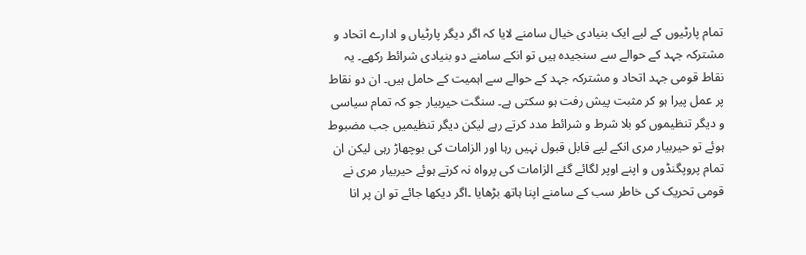تمام پارٹیوں کے لیے ایک بنیادی خیال سامنے لایا کہ اگر دیگر پارٹیاں و ادارے اتحاد و مشترکہ جہد کے حوالے سے سنجیدہ ہیں تو انکے سامنے دو بنیادی شرائط رکھے۔ یہ نقاط قومی جہد اتحاد و مشترکہ جہد کے حوالے سے اہمیت کے حامل ہیں۔ ان دو نقاط پر عمل پیرا ہو کر مثبت پیش رفت ہو سکتی ہے۔ سنگت حیربیار جو کہ تمام سیاسی و دیگر تنظیموں کو بلا شرط و شرائط مدد کرتے رہے لیکن دیگر تنظیمیں جب مضبوط ہوئے تو حیربیار مری انکے لیے قابل قبول نہیں رہا اور الزامات کی بوچھاڑ رہی لیکن ان تمام پروپگنڈوں و اپنے اوپر لگائے گئے الزامات کی پرواہ نہ کرتے ہوئے حیربیار مری نے قومی تحریک کی خاطر سب کے سامنے اپنا ہاتھ بڑھایا ۔اگر دیکھا جائے تو ان پر انا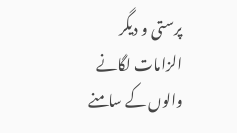پرستی و دیگر الزامات لگانے والوں کے سامنے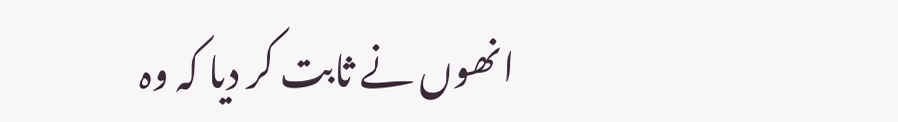انھوں نے ثابت کر دیا کہ وہ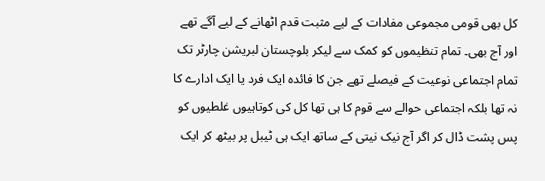کل بھی قومی مجموعی مفادات کے لیے مثبت قدم اٹھانے کے لیے آگے تھے اور آج بھی۔ تمام تنظیموں کو کمک سے لیکر بلوچستان لبریشن چارٹر تک تمام اجتماعی نوعیت کے فیصلے تھے جن کا فائدہ ایک فرد یا ایک ادارے کا نہ تھا بلکہ اجتماعی حوالے سے قوم کا ہی تھا کل کی کوتاہیوں غلطیوں کو پس پشت ڈال کر اگر آج نیک نیتی کے ساتھ ایک ہی ٹیبل پر بیٹھ کر ایک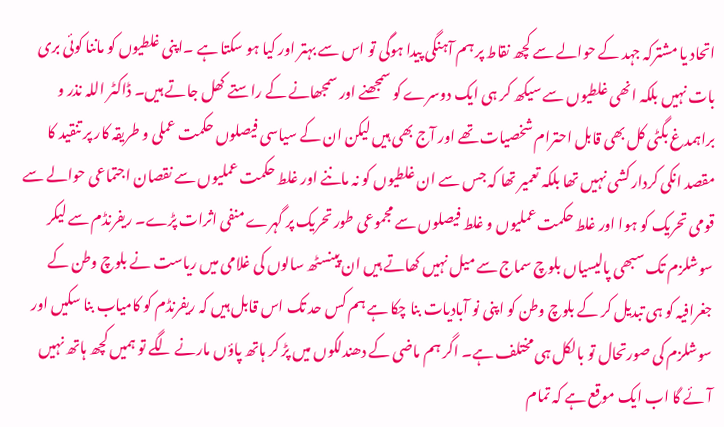اتحاد یا مشترکہ جہد کے حوالے سے کچھ نقاط پر ہم آہنگی پیدا ہوگی تو اس سے بہتر اور کیا ہو سکتا ہے ۔اپنی غلطیوں کو ماننا کوئی بری بات نہیں بلکہ انھی غلطیوں سے سیکھ کر ہی ایک دوسرے کو سمجھنے اور سمجھانے کے راستے کھل جاتے ہیں۔ ڈاکٹر اللہ نذر و براہمدغ بگٹی کل بھی قابل احترام شخصیات تھے اور آج بھی ہیں لیکن ان کے سیاسی فیصلوں حکمت عملی و طریقہ کار پر تنقید کا مقصد انکی کردار کشی نہیں تھا بلکہ تعمیر تھا کہ جس سے ان غلطیوں کو نہ ماننے اور غلط حکمت عملیوں سے نقصان اجتماعی حوالے سے قومی تحریک کو ہوا اور غلط حکمت عملیوں و غلط فیصلوں سے مجموعی طور تحریک پر گہرے منفی اثرات پڑے۔ ریفرنڈم سے لیکر سوشلزم تک سبھی پالیسیاں بلوچ سماج سے میل نہیں کھاتے ہیں ان پینسٹھ سالوں کی غلامی میں ریاست نے بلوچ وطن کے جغرافیہ کو ہی تبدیل کر کے بلوچ وطن کو اپنی نو آبادیات بنا چکا ہے ہم کس حد تک اس قابل ہیں کہ ریفرنڈم کو کامیاب بنا سکیں اور سوشلزم کی صورتحال تو بالکل ہی مختلف ہے۔ اگر ہم ماضی کے دھندلکوں میں پڑ کر ہاتھ پاؤں مارنے لگے تو ہمیں کچھ ہاتھ نہیں آئے گا اب ایک موقع ہے کہ تمام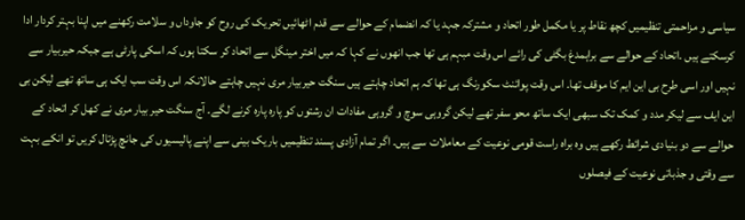سیاسی و مزاحمتی تنظیمیں کچھ نقاط پر یا مکمل طور اتحاد و مشترکہ جہد یا کہ انضمام کے حوالے سے قدم اٹھائیں تحریک کی روح کو جاوداں و سلامت رکھنے میں اپنا بہتر کردار ادا کرسکتے ہیں ۔اتحاد کے حوالے سے براہمدغ بگٹی کی رائے اس وقت مبہم ہی تھا جب انھوں نے کہا کہ میں اختر مینگل سے اتحاد کر سکتا ہوں کہ اسکی پارٹی ہے جبکہ حیربیار سے نہیں اور اسی طرح بی این ایم کا موقف تھا۔ اس وقت پوائنٹ سکورنگ ہی تھا کہ ہم اتحاد چاہتے ہیں سنگت حیربیار مری نہیں چاہتے حالانکہ اس وقت سب ایک ہی ساتھ تھے لیکن بی این ایف سے لیکر مدد و کمک تک سبھی ایک ساتھ محو سفر تھے لیکن گروہی سوچ و گروہی مفادات ان رشتوں کو پارہ پارہ کرنے لگے۔ آج سنگت حیر بیار مری نے کھل کر اتحاد کے حوالے سے دو بنیادی شرائط رکھے ہیں وہ براہ راست قومی نوعیت کے معاملات سے ہیں۔ اگر تمام آزادی پسند تنظیمیں باریک بینی سے اپنے پالیسیوں کی جانچ پڑتال کریں تو انکے بہت سے وقتی و جذباتی نوعیت کے فیصلوں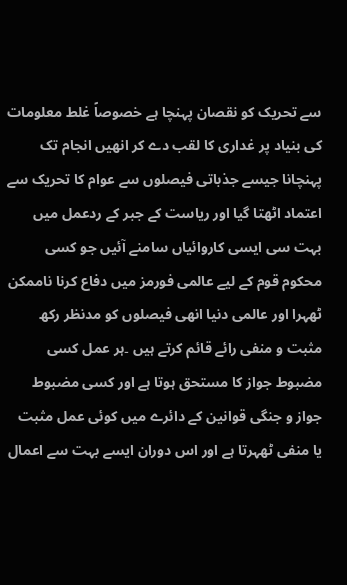سے تحریک کو نقصان پہنچا ہے خصوصاً غلط معلومات کی بنیاد پر غداری کا لقب دے کر انھیں انجام تک پہنچانا جیسے جذباتی فیصلوں سے عوام کا تحریک سے اعتماد اٹھتا گیا اور ریاست کے جبر کے ردعمل میں بہت سی ایسی کاروائیاں سامنے آئیں جو کسی محکوم قوم کے لیے عالمی فورمز میں دفاع کرنا ناممکن ٹھہرا اور عالمی دنیا انھی فیصلوں کو مدنظر رکھ مثبت و منفی رائے قائم کرتے ہیں ۔ہر عمل کسی مضبوط جواز کا مستحق ہوتا ہے اور کسی مضبوط جواز و جنگی قوانین کے دائرے میں کوئی عمل مثبت یا منفی ٹھہرتا ہے اور اس دوران ایسے بہت سے اعمال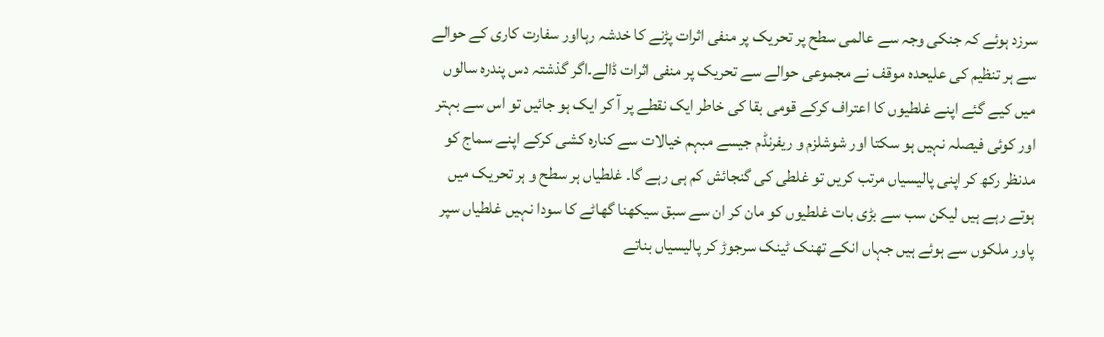سرزد ہوئے کہ جنکی وجہ سے عالمی سطح پر تحریک پر منفی اثرات پڑنے کا خدشہ رہااور سفارت کاری کے حوالے سے ہر تنظیم کی علیحدہ موقف نے مجموعی حوالے سے تحریک پر منفی اثرات ڈالے۔اگر گذشتہ دس پندرہ سالوں میں کیے گئے اپنے غلطیوں کا اعتراف کرکے قومی بقا کی خاطر ایک نقطے پر آ کر ایک ہو جائیں تو اس سے بہتر اور کوئی فیصلہ نہیں ہو سکتا اور شوشلزم و ریفرنڈم جیسے مبہم خیالات سے کنارہ کشی کرکے اپنے سماج کو مدنظر رکھ کر اپنی پالیسیاں مرتب کریں تو غلطی کی گنجائش کم ہی رہے گا۔ غلطیاں ہر سطح و ہر تحریک میں ہوتے رہے ہیں لیکن سب سے بڑی بات غلطیوں کو مان کر ان سے سبق سیکھنا گھاٹے کا سودا نہیں غلطیاں سپر پاور ملکوں سے ہوئے ہیں جہاں انکے تھنک ٹینک سرجوڑ کر پالیسیاں بناتے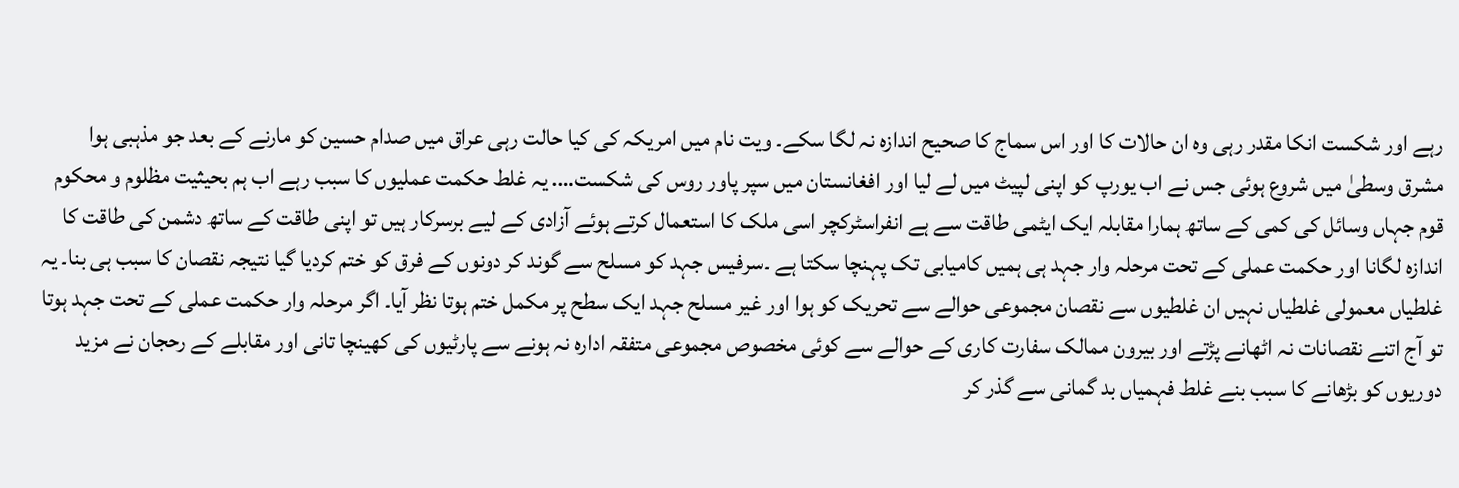رہے اور شکست انکا مقدر رہی وہ ان حالات کا اور اس سماج کا صحیح اندازہ نہ لگا سکے۔ ویت نام میں امریکہ کی کیا حالت رہی عراق میں صدام حسین کو مارنے کے بعد جو مذہبی ہوا مشرق وسطیٰ میں شروع ہوئی جس نے اب یورپ کو اپنی لپیٹ میں لے لیا اور افغانستان میں سپر پاور روس کی شکست…. یہ غلط حکمت عملیوں کا سبب رہے اب ہم بحیثیت مظلوم و محکوم قوم جہاں وسائل کی کمی کے ساتھ ہمارا مقابلہ ایک ایٹمی طاقت سے ہے انفراسٹرکچر اسی ملک کا استعمال کرتے ہوئے آزادی کے لیے برسرکار ہیں تو اپنی طاقت کے ساتھ دشمن کی طاقت کا اندازہ لگانا اور حکمت عملی کے تحت مرحلہ وار جہد ہی ہمیں کامیابی تک پہنچا سکتا ہے ۔سرفیس جہد کو مسلح سے گوند کر دونوں کے فرق کو ختم کردیا گیا نتیجہ نقصان کا سبب ہی بنا۔ یہ غلطیاں معمولی غلطیاں نہیں ان غلطیوں سے نقصان مجموعی حوالے سے تحریک کو ہوا اور غیر مسلح جہد ایک سطح پر مکمل ختم ہوتا نظر آیا۔ اگر مرحلہ وار حکمت عملی کے تحت جہد ہوتا تو آج اتنے نقصانات نہ اٹھانے پڑتے اور بیرون ممالک سفارت کاری کے حوالے سے کوئی مخصوص مجموعی متفقہ ادارہ نہ ہونے سے پارٹیوں کی کھینچا تانی اور مقابلے کے رحجان نے مزید دوریوں کو بڑھانے کا سبب بنے غلط فہمیاں بد گمانی سے گذر کر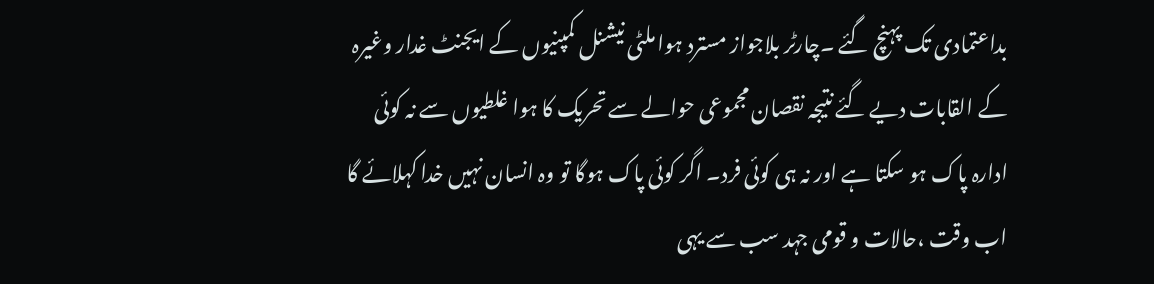بداعتمادی تک پہنچ گئے ۔چارٹر بلاجواز مسترد ہوا ملٹی نیشنل کمپنیوں کے ایجنٹ غدار وغیرہ کے القابات دیے گئے نتیجہ نقصان مجموعی حوالے سے تحریک کا ہوا غلطیوں سے نہ کوئی ادارہ پاک ہو سکتا ہے اور نہ ہی کوئی فرد۔ اگر کوئی پاک ہوگا تو وہ انسان نہیں خدا کہلائے گا اب وقت ،حالات و قومی جہد سب سے یہی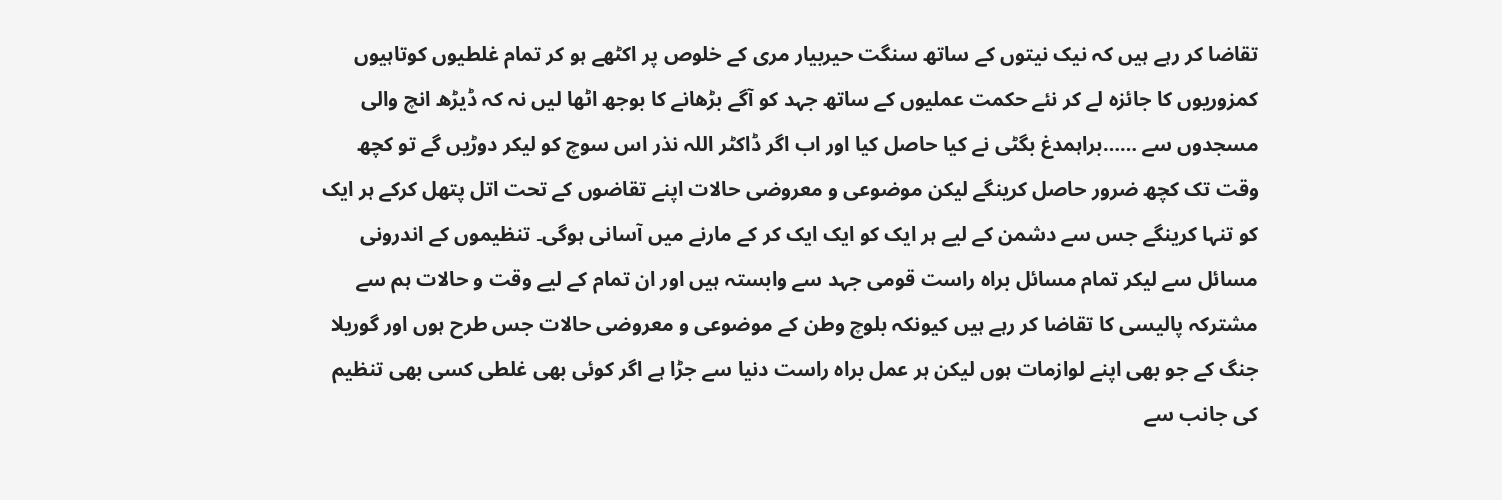تقاضا کر رہے ہیں کہ نیک نیتوں کے ساتھ سنگت حیربیار مری کے خلوص پر اکٹھے ہو کر تمام غلطیوں کوتاہیوں کمزوریوں کا جائزہ لے کر نئے حکمت عملیوں کے ساتھ جہد کو آگے بڑھانے کا بوجھ اٹھا لیں نہ کہ ڈیڑھ انچ والی مسجدوں سے ……براہمدغ بگٹی نے کیا حاصل کیا اور اب اگر ڈاکٹر اللہ نذر اس سوچ کو لیکر دوڑیں گے تو کچھ وقت تک کچھ ضرور حاصل کرینگے لیکن موضوعی و معروضی حالات اپنے تقاضوں کے تحت اتل پتھل کرکے ہر ایک کو تنہا کرینگے جس سے دشمن کے لیے ہر ایک کو ایک ایک کر کے مارنے میں آسانی ہوگی۔ تنظیموں کے اندرونی مسائل سے لیکر تمام مسائل براہ راست قومی جہد سے وابستہ ہیں اور ان تمام کے لیے وقت و حالات ہم سے مشترکہ پالیسی کا تقاضا کر رہے ہیں کیونکہ بلوچ وطن کے موضوعی و معروضی حالات جس طرح ہوں اور گوریلا جنگ کے جو بھی اپنے لوازمات ہوں لیکن ہر عمل براہ راست دنیا سے جڑا ہے اگر کوئی بھی غلطی کسی بھی تنظیم کی جانب سے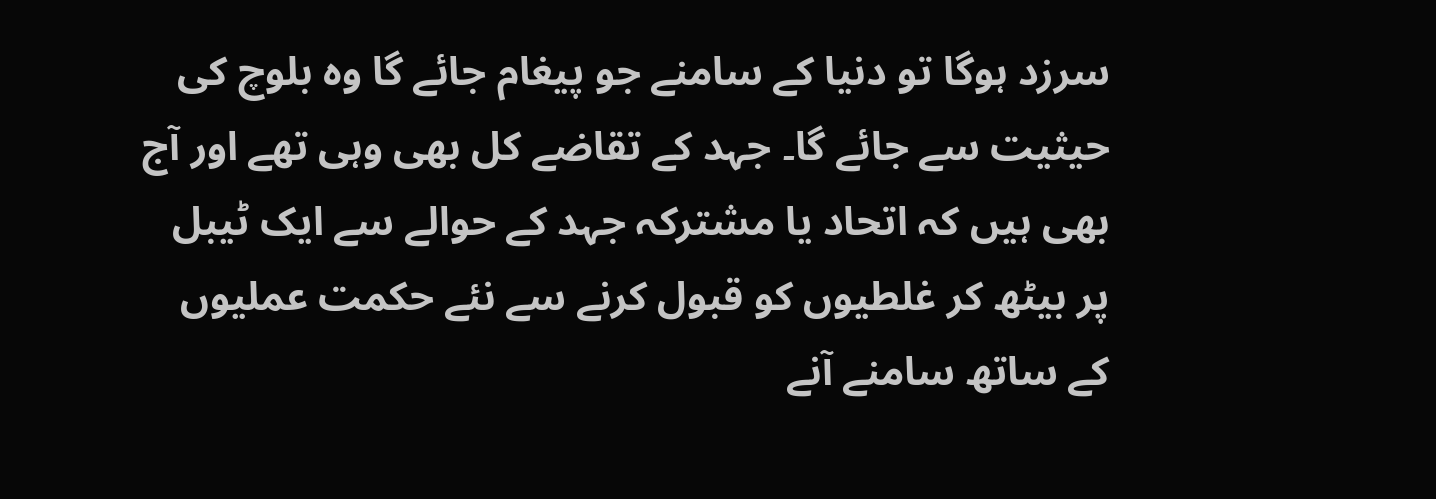سرزد ہوگا تو دنیا کے سامنے جو پیغام جائے گا وہ بلوچ کی حیثیت سے جائے گا۔ جہد کے تقاضے کل بھی وہی تھے اور آج بھی ہیں کہ اتحاد یا مشترکہ جہد کے حوالے سے ایک ٹیبل پر بیٹھ کر غلطیوں کو قبول کرنے سے نئے حکمت عملیوں کے ساتھ سامنے آنے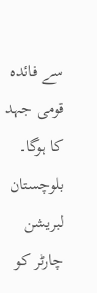سے فائدہ قومی جہد کا ہوگا۔ بلوچستان لبریشن چارٹر کو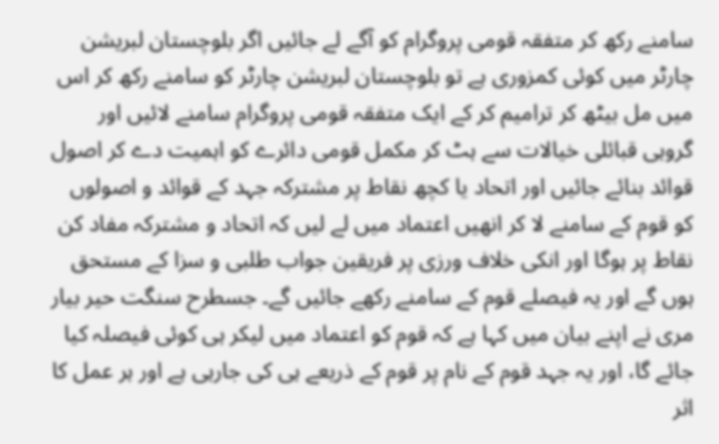سامنے رکھ کر متفقہ قومی پروگرام کو آگے لے جائیں اگر بلوچستان لبریشن چارٹر میں کوئی کمزوری ہے تو بلوچستان لبریشن چارٹر کو سامنے رکھ کر اس میں مل بیٹھ کر ترامیم کر کے ایک متفقہ قومی پروگرام سامنے لائیں اور گروہی قبائلی خیالات سے ہٹ کر مکمل قومی دائرے کو اہمیت دے کر اصول قوائد بنائے جائیں اور اتحاد یا کچھ نقاط پر مشترکہ جہد کے قوائد و اصولوں کو قوم کے سامنے لا کر انھیں اعتماد میں لے لیں کہ اتحاد و مشترکہ مفاد کن نقاط پر ہوگا اور انکی خلاف ورزی پر فریقین جواب طلبی و سزا کے مستحق ہوں گے اور یہ فیصلے قوم کے سامنے رکھے جائیں گے۔ جسطرح سنگت حیر بیار مری نے اپنے بیان میں کہا ہے کہ قوم کو اعتماد میں لیکر ہی کوئی فیصلہ کیا جائے گا، اور یہ جہد قوم کے نام پر قوم کے ذریعے ہی کی جارہی ہے اور ہر عمل کا اثر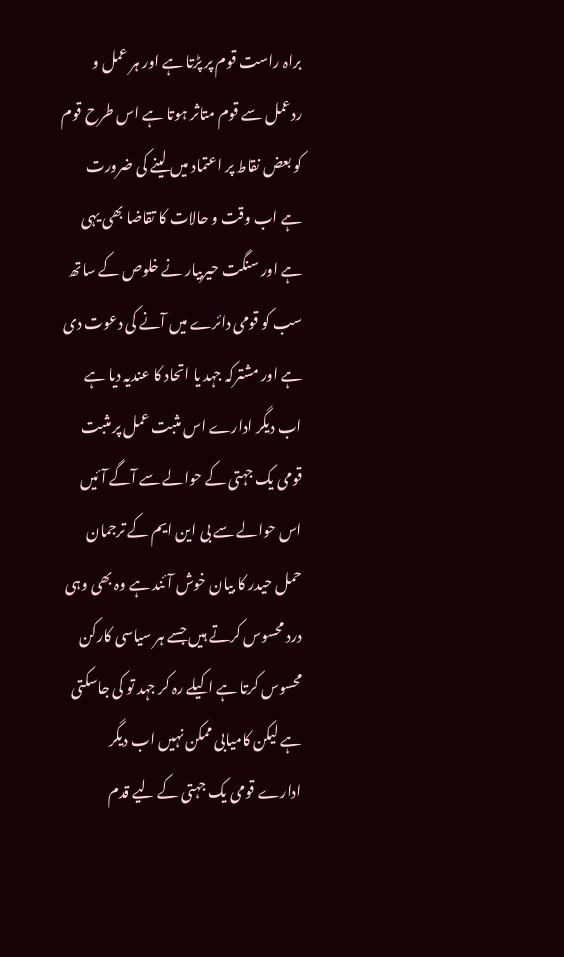براہ راست قوم پر پڑتا ہے اور ہر عمل و ردعمل سے قوم متاثر ہوتا ہے اس طرح قوم کو بعض نقاط پر اعتماد میں لینے کی ضرورت ہے اب وقت و حالات کا تقاضا بھی یہی ہے اور سنگت حیربیار نے خلوص کے ساتھ سب کو قومی دائرے میں آنے کی دعوت دی ہے اور مشترکہ جہد یا اتحاد کا عندیہ دیا ہے اب دیگر ادارے اس مثبت عمل پر مثبت قومی یک جہتی کے حوالے سے آگے آئیں اس حوالے سے بی این ایم کے ترجمان حمل حیدر کا بیان خوش آئند ہے وہ بھی وہی درد محسوس کرتے ہیں جسے ہر سیاسی کارکن محسوس کرتا ہے اکیلے رہ کر جہد تو کی جاسکتی ہے لیکن کامیابی ممکن نہیں اب دیگر ادارے قومی یک جہتی کے لیے قدم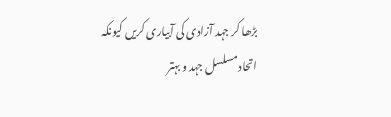بڑھا کر جہد آزادی کی آبیاری کریں کیونکہ اتحاد مسلسل جہد و بہتر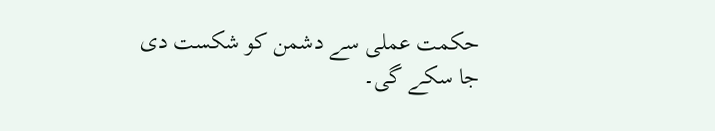حکمت عملی سے دشمن کو شکست دی جا سکے گی۔